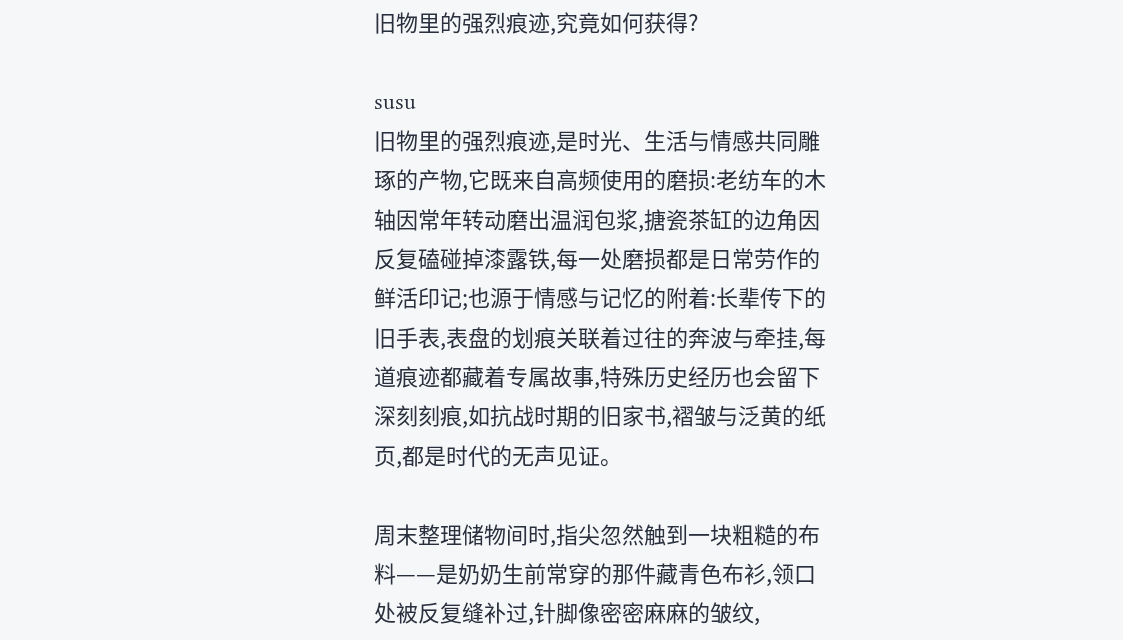旧物里的强烈痕迹,究竟如何获得?

susu
旧物里的强烈痕迹,是时光、生活与情感共同雕琢的产物,它既来自高频使用的磨损:老纺车的木轴因常年转动磨出温润包浆,搪瓷茶缸的边角因反复磕碰掉漆露铁,每一处磨损都是日常劳作的鲜活印记;也源于情感与记忆的附着:长辈传下的旧手表,表盘的划痕关联着过往的奔波与牵挂,每道痕迹都藏着专属故事,特殊历史经历也会留下深刻刻痕,如抗战时期的旧家书,褶皱与泛黄的纸页,都是时代的无声见证。

周末整理储物间时,指尖忽然触到一块粗糙的布料——是奶奶生前常穿的那件藏青色布衫,领口处被反复缝补过,针脚像密密麻麻的皱纹,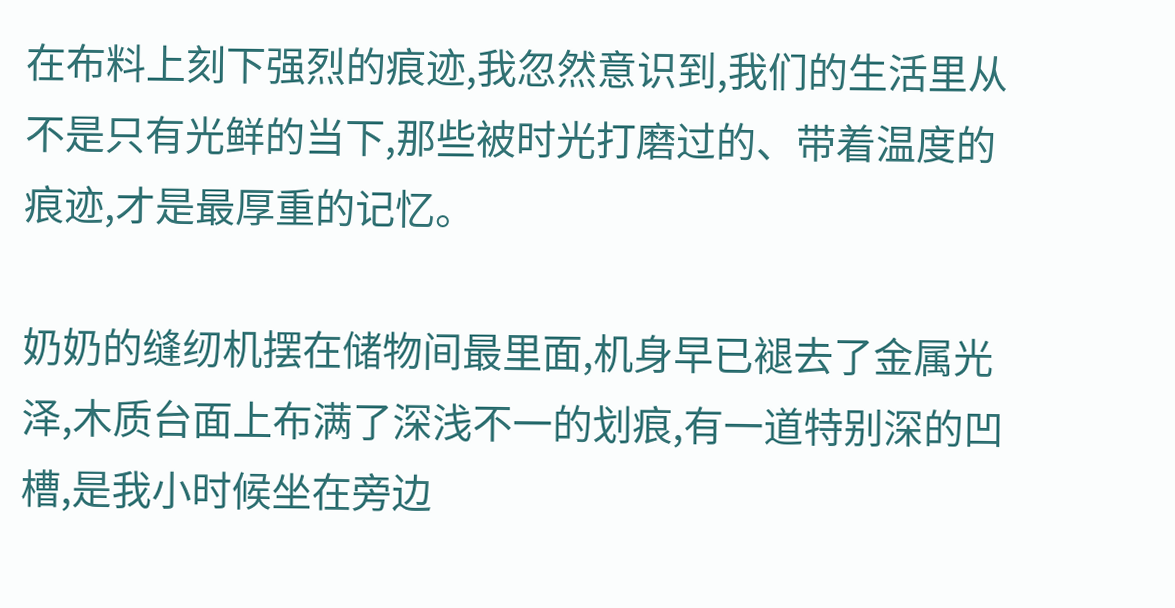在布料上刻下强烈的痕迹,我忽然意识到,我们的生活里从不是只有光鲜的当下,那些被时光打磨过的、带着温度的痕迹,才是最厚重的记忆。

奶奶的缝纫机摆在储物间最里面,机身早已褪去了金属光泽,木质台面上布满了深浅不一的划痕,有一道特别深的凹槽,是我小时候坐在旁边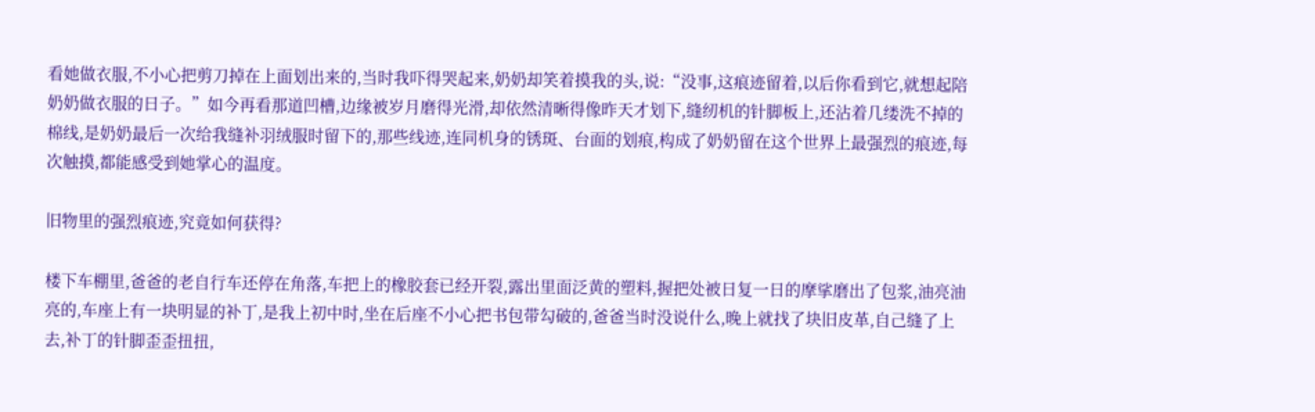看她做衣服,不小心把剪刀掉在上面划出来的,当时我吓得哭起来,奶奶却笑着摸我的头,说:“没事,这痕迹留着,以后你看到它,就想起陪奶奶做衣服的日子。”如今再看那道凹槽,边缘被岁月磨得光滑,却依然清晰得像昨天才划下,缝纫机的针脚板上,还沾着几缕洗不掉的棉线,是奶奶最后一次给我缝补羽绒服时留下的,那些线迹,连同机身的锈斑、台面的划痕,构成了奶奶留在这个世界上最强烈的痕迹,每次触摸,都能感受到她掌心的温度。

旧物里的强烈痕迹,究竟如何获得?

楼下车棚里,爸爸的老自行车还停在角落,车把上的橡胶套已经开裂,露出里面泛黄的塑料,握把处被日复一日的摩挲磨出了包浆,油亮油亮的,车座上有一块明显的补丁,是我上初中时,坐在后座不小心把书包带勾破的,爸爸当时没说什么,晚上就找了块旧皮革,自己缝了上去,补丁的针脚歪歪扭扭,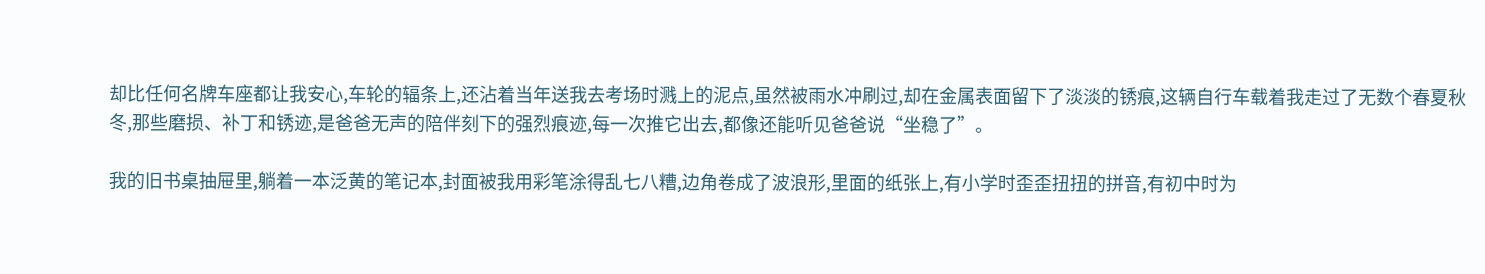却比任何名牌车座都让我安心,车轮的辐条上,还沾着当年送我去考场时溅上的泥点,虽然被雨水冲刷过,却在金属表面留下了淡淡的锈痕,这辆自行车载着我走过了无数个春夏秋冬,那些磨损、补丁和锈迹,是爸爸无声的陪伴刻下的强烈痕迹,每一次推它出去,都像还能听见爸爸说“坐稳了”。

我的旧书桌抽屉里,躺着一本泛黄的笔记本,封面被我用彩笔涂得乱七八糟,边角卷成了波浪形,里面的纸张上,有小学时歪歪扭扭的拼音,有初中时为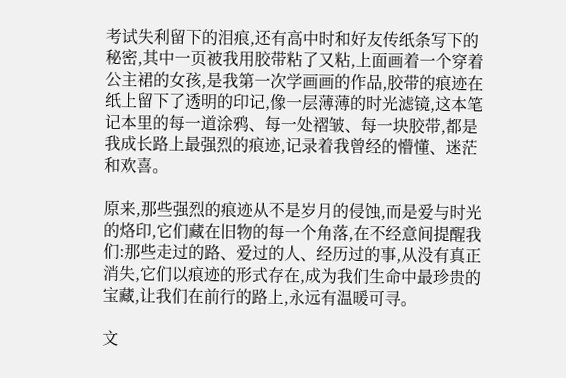考试失利留下的泪痕,还有高中时和好友传纸条写下的秘密,其中一页被我用胶带粘了又粘,上面画着一个穿着公主裙的女孩,是我第一次学画画的作品,胶带的痕迹在纸上留下了透明的印记,像一层薄薄的时光滤镜,这本笔记本里的每一道涂鸦、每一处褶皱、每一块胶带,都是我成长路上最强烈的痕迹,记录着我曾经的懵懂、迷茫和欢喜。

原来,那些强烈的痕迹从不是岁月的侵蚀,而是爱与时光的烙印,它们藏在旧物的每一个角落,在不经意间提醒我们:那些走过的路、爱过的人、经历过的事,从没有真正消失,它们以痕迹的形式存在,成为我们生命中最珍贵的宝藏,让我们在前行的路上,永远有温暖可寻。

文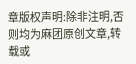章版权声明:除非注明,否则均为麻团原创文章,转载或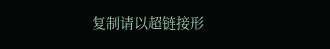复制请以超链接形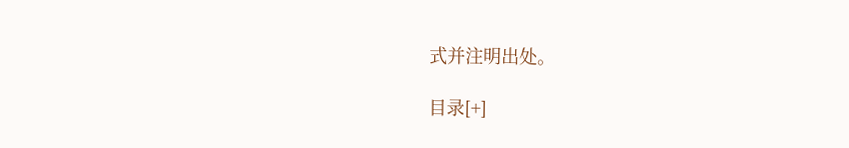式并注明出处。

目录[+]